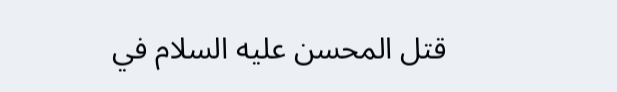قتل المحسن عليه السلام في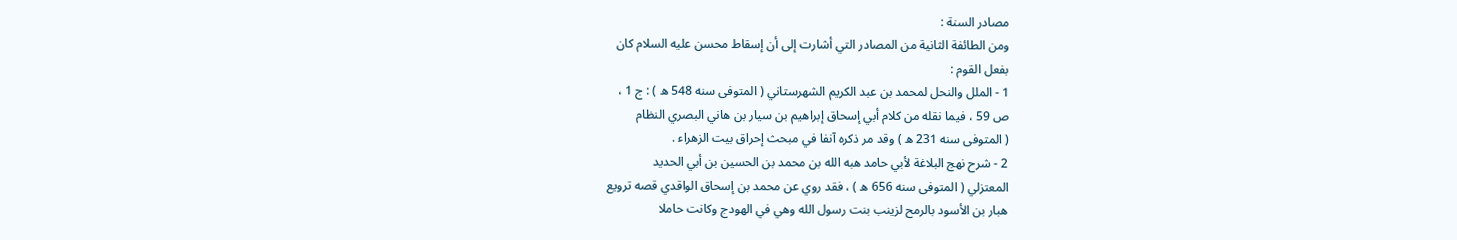مصادر السنة :
ومن الطائفة الثانية من المصادر التي أشارت إلى أن إسقاط محسن عليه السلام كان
بفعل القوم :
1 - الملل والنحل لمحمد بن عبد الكريم الشهرستاني ( المتوفى سنه 548 ه ) : ج 1 ،
ص 59 ، فيما نقله من كلام أبي إسحاق إبراهيم بن سيار بن هاني البصري النظام
( المتوفى سنه 231 ه ) وقد مر ذكره آنفا في مبحث إحراق بيت الزهراء .
2 - شرح نهج البلاغة لأبي حامد هبه الله بن محمد بن الحسين بن أبي الحديد
المعتزلي ( المتوفى سنه 656 ه ) ، فقد روي عن محمد بن إسحاق الواقدي قصه ترويع
هبار بن الأسود بالرمح لزينب بنت رسول الله وهي في الهودج وكانت حاملا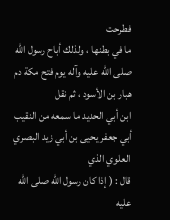فطرحت
ما في بطنها ، ولذلك أباح رسول الله صلى الله عليه وآله يوم فتح مكة دم هبار بن الأسود ، ثم نقل
ابن أبي الحديد ما سمعه من النقيب أبي جعفر يحيى بن أبي زيد البصري العلوي الذي
قال : ( إذا كان رسول الله صلى الله عليه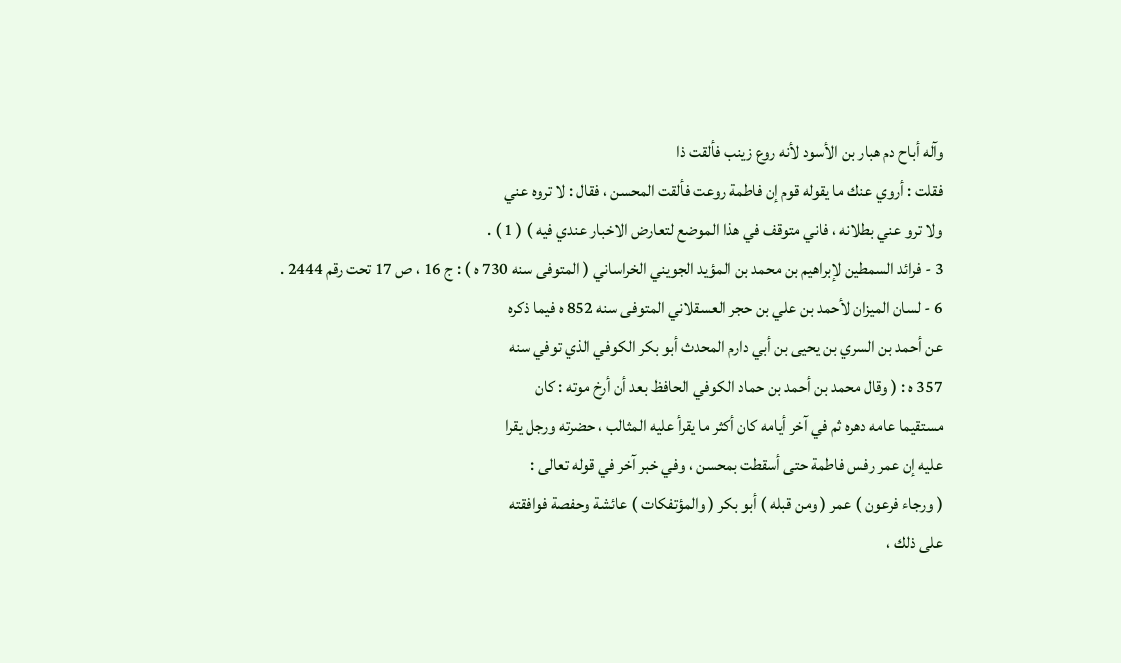وآله أباح دم هبار بن الأسود لأنه روع زينب فألقت ذا
فقلت : أروي عنك ما يقوله قوم إن فاطمة روعت فألقت المحسن ، فقال : لا تروه عني
ولا ترو عني بطلانه ، فاني متوقف في هذا الموضع لتعارض الاخبار عندي فيه ) ( 1 ) .
3 - فرائد السمطين لإبراهيم بن محمد بن المؤيد الجويني الخراساني ( المتوفى سنه 730 ه ) : ج 16 ، ص 17 تحت رقم 2444 .
6 - لسان الميزان لأحمد بن علي بن حجر العسقلاني المتوفى سنه 852 ه فيما ذكره
عن أحمد بن السري بن يحيى بن أبي دارم المحدث أبو بكر الكوفي الذي توفي سنه
357 ه : ( وقال محمد بن أحمد بن حماد الكوفي الحافظ بعد أن أرخ موته : كان
مستقيما عامه دهره ثم في آخر أيامه كان أكثر ما يقرأ عليه المثالب ، حضرته ورجل يقرا
عليه إن عمر رفس فاطمة حتى أسقطت بمحسن ، وفي خبر آخر في قوله تعالى :
( ورجاء فرعون ) عمر ( ومن قبله ) أبو بكر ( والمؤتفكات ) عائشة وحفصة فوافقته
على ذلك ،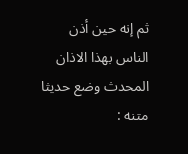ثم إنه حين أذن الناس بهذا الاذان المحدث وضع حديثا متنه :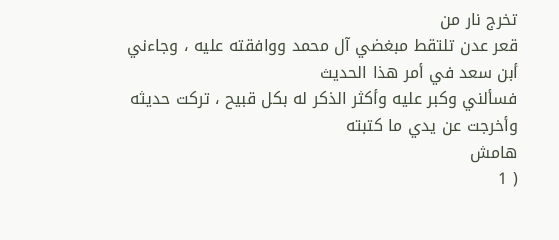تخرج نار من
قعر عدن تلتقط مبغضي آل محمد ووافقته عليه ، وجاءني أبن سعد في أمر هذا الحديث
فسألني وكبر عليه وأكثر الذكر له بكل قبيح ، تركت حديثه وأخرجت عن يدي ما كتبته
هامش
( 1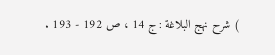) شرح نهج البلاغة : ج 14 ، ص 192 - 193 .